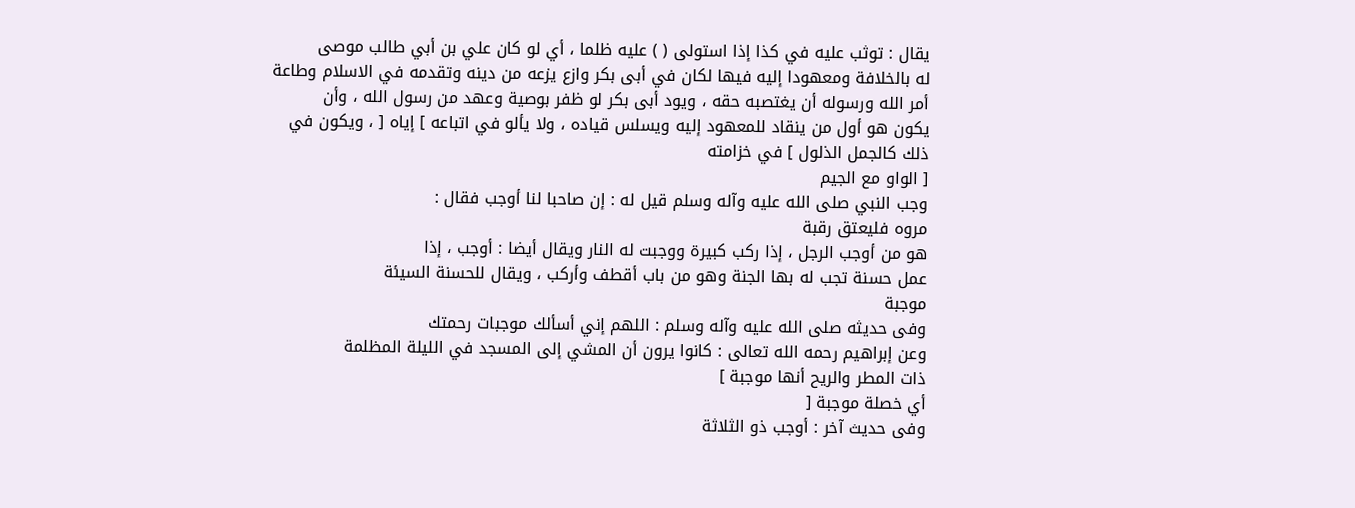يقال : توثب عليه في كذا إذا استولى ( ) عليه ظلما ، أي لو كان علي بن أبي طالب موصى
له بالخلافة ومعهودا إليه فيها لكان في أبى بكر وازع يزعه من دينه وتقدمه في الاسلام وطاعة
أمر الله ورسوله أن يغتصبه حقه ، ويود أبى بكر لو ظفر بوصية وعهد من رسول الله ، وأن
يكون هو أول من ينقاد للمعهود إليه ويسلس قياده ، ولا يألو في اتباعه ] إياه [ ، ويكون في
ذلك كالجمل الذلول ] في خزامته
[ الواو مع الجيم
وجب النبي صلى الله عليه وآله وسلم قيل له : إن صاحبا لنا أوجب فقال :
مروه فليعتق رقبة
هو من أوجب الرجل ، إذا ركب كبيرة ووجبت له النار ويقال أيضا : أوجب ، إذا
عمل حسنة تجب له بها الجنة وهو من باب أقطف وأركب ، ويقال للحسنة السيئة
موجبة
وفى حديثه صلى الله عليه وآله وسلم : اللهم إني أسألك موجبات رحمتك
وعن إبراهيم رحمه الله تعالى : كانوا يرون أن المشي إلى المسجد في الليلة المظلمة
ذات المطر والريح أنها موجبة ]
أي خصلة موجبة [
وفى حديث آخر : أوجب ذو الثلاثة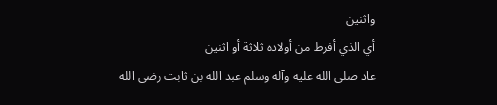واثنين
أي الذي أفرط من أولاده ثلاثة أو اثنين
عاد صلى الله عليه وآله وسلم عبد الله بن ثابت رضى الله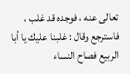تعالى عنه ، فوجده قد غلب ،
فاسترجع وقال : غلبنا عليك يا أبا الربيع فصاح النساء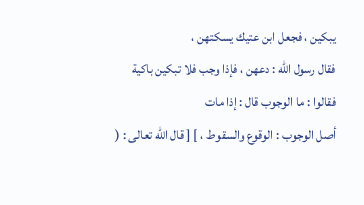يبكين ، فجعل ابن عتيك يسكتهن ،
فقال رسول الله : دعهن ، فإذا وجب فلا تبكين باكية فقالوا : ما الوجوب قال : إذا مات
أصل الوجوب : الوقوع والسقوط ، ] [ قال الله تعالى : (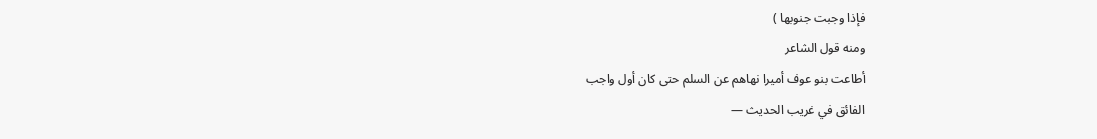فإذا وجبت جنوبها )
ومنه قول الشاعر
أطاعت بنو عوف أميرا نهاهم عن السلم حتى كان أول واجب
الفائق في غريب الحديث —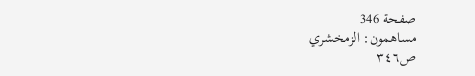صفحة 346
مساهمون: الزمخشري
ص٣٤٦